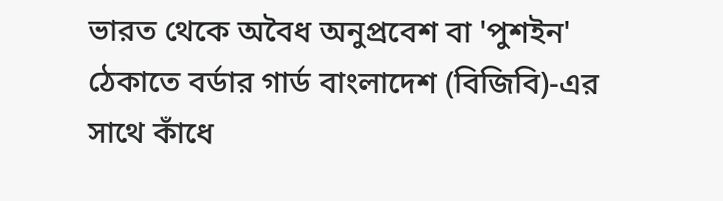ভারত থেকে অবৈধ অনুপ্রবেশ বা 'পুশইন' ঠেকাতে বর্ডার গার্ড বাংলাদেশ (বিজিবি)-এর সাথে কাঁধে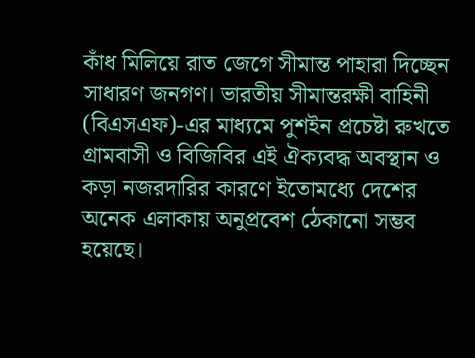কাঁধ মিলিয়ে রাত জেগে সীমান্ত পাহারা দিচ্ছেন সাধারণ জনগণ। ভারতীয় সীমান্তরক্ষী বাহিনী (বিএসএফ)-এর মাধ্যমে পুশইন প্রচেষ্টা রুখতে গ্রামবাসী ও বিজিবির এই ঐক্যবদ্ধ অবস্থান ও কড়া নজরদারির কারণে ইতোমধ্যে দেশের অনেক এলাকায় অনুপ্রবেশ ঠেকানো সম্ভব হয়েছে।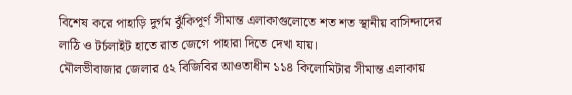বিশেষ করে পাহাড়ি দুর্গম ঝুঁকিপূর্ণ সীমান্ত এলাকাগুলোতে শত শত স্থানীয় বাসিন্দাদের লাঠি ও টর্চলাইট হাতে রাত জেগে পাহারা দিতে দেখা যায়।
মৌলভীবাজার জেলার ৫২ বিজিবির আওতাধীন ১১৪ কিলোমিটার সীমান্ত এলাকায়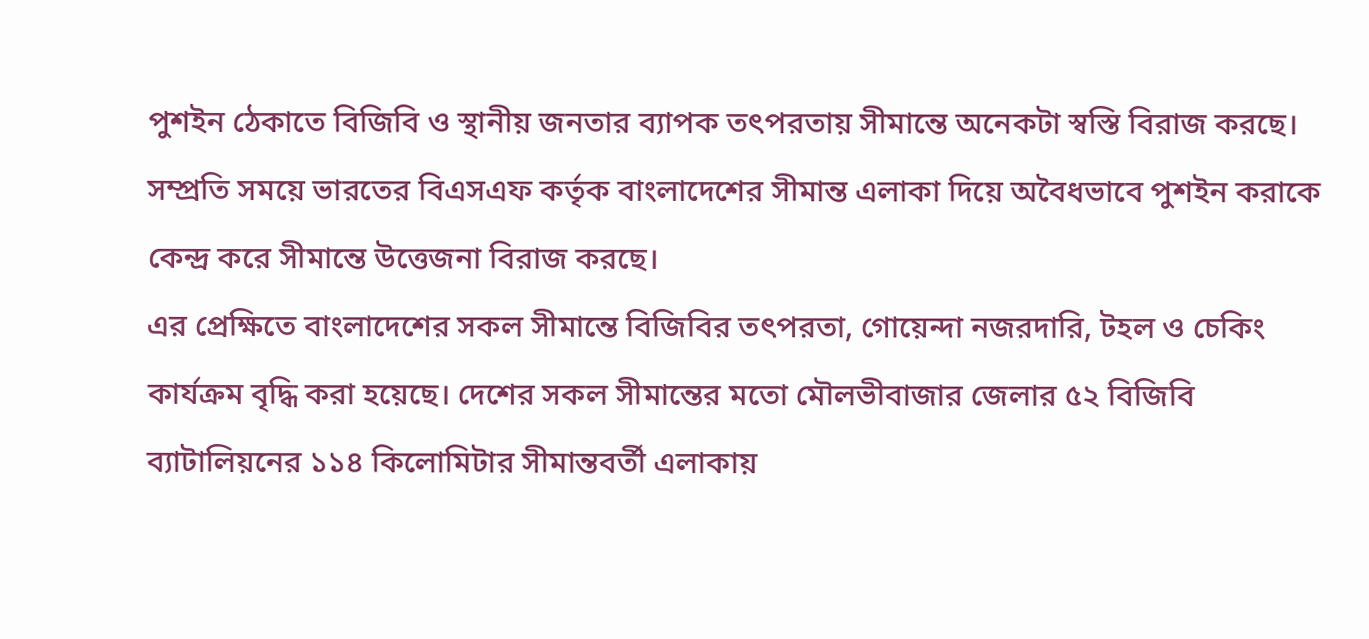পুশইন ঠেকাতে বিজিবি ও স্থানীয় জনতার ব্যাপক তৎপরতায় সীমান্তে অনেকটা স্বস্তি বিরাজ করছে। সম্প্রতি সময়ে ভারতের বিএসএফ কর্তৃক বাংলাদেশের সীমান্ত এলাকা দিয়ে অবৈধভাবে পুশইন করাকে কেন্দ্র করে সীমান্তে উত্তেজনা বিরাজ করছে।
এর প্রেক্ষিতে বাংলাদেশের সকল সীমান্তে বিজিবির তৎপরতা, গোয়েন্দা নজরদারি, টহল ও চেকিং কার্যক্রম বৃদ্ধি করা হয়েছে। দেশের সকল সীমান্তের মতো মৌলভীবাজার জেলার ৫২ বিজিবি ব্যাটালিয়নের ১১৪ কিলোমিটার সীমান্তবর্তী এলাকায়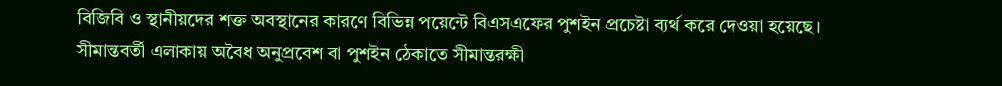বিজিবি ও স্থানীয়দের শক্ত অবস্থানের কারণে বিভিন্ন পয়েন্টে বিএসএফের পুশইন প্রচেষ্টা ব্যর্থ করে দেওয়া হয়েছে।
সীমান্তবর্তী এলাকায় অবৈধ অনুপ্রবেশ বা পুশইন ঠেকাতে সীমান্তরক্ষী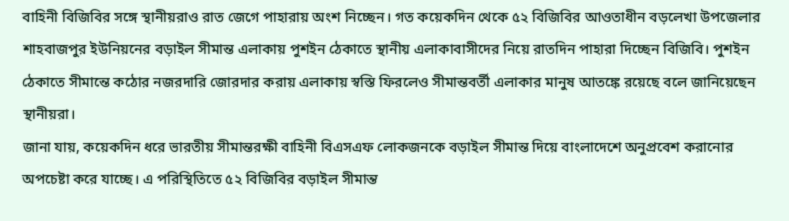বাহিনী বিজিবির সঙ্গে স্থানীয়রাও রাত জেগে পাহারায় অংশ নিচ্ছেন। গত কয়েকদিন থেকে ৫২ বিজিবির আওতাধীন বড়লেখা উপজেলার শাহবাজপুর ইউনিয়নের বড়াইল সীমান্ত এলাকায় পুশইন ঠেকাতে স্থানীয় এলাকাবাসীদের নিয়ে রাতদিন পাহারা দিচ্ছেন বিজিবি। পুশইন ঠেকাতে সীমান্তে কঠোর নজরদারি জোরদার করায় এলাকায় স্বস্তি ফিরলেও সীমান্তবর্তী এলাকার মানুষ আতঙ্কে রয়েছে বলে জানিয়েছেন স্থানীয়রা।
জানা যায়, কয়েকদিন ধরে ভারতীয় সীমান্তরক্ষী বাহিনী বিএসএফ লোকজনকে বড়াইল সীমান্ত দিয়ে বাংলাদেশে অনুপ্রবেশ করানোর অপচেষ্টা করে যাচ্ছে। এ পরিস্থিতিতে ৫২ বিজিবির বড়াইল সীমান্ত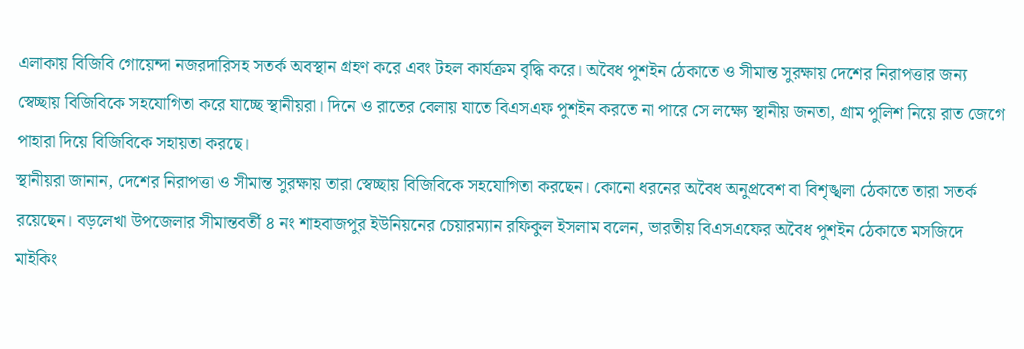এলাকায় বিজিবি গোয়েন্দা নজরদারিসহ সতর্ক অবস্থান গ্রহণ করে এবং টহল কার্যক্রম বৃদ্ধি করে। অবৈধ পুশইন ঠেকাতে ও সীমান্ত সুরক্ষায় দেশের নিরাপত্তার জন্য স্বেচ্ছায় বিজিবিকে সহযোগিতা করে যাচ্ছে স্থানীয়রা। দিনে ও রাতের বেলায় যাতে বিএসএফ পুশইন করতে না পারে সে লক্ষ্যে স্থানীয় জনতা, গ্রাম পুলিশ নিয়ে রাত জেগে পাহারা দিয়ে বিজিবিকে সহায়তা করছে।
স্থানীয়রা জানান, দেশের নিরাপত্তা ও সীমান্ত সুরক্ষায় তারা স্বেচ্ছায় বিজিবিকে সহযোগিতা করছেন। কোনো ধরনের অবৈধ অনুপ্রবেশ বা বিশৃঙ্খলা ঠেকাতে তারা সতর্ক রয়েছেন। বড়লেখা উপজেলার সীমান্তবর্তী ৪ নং শাহবাজপুর ইউনিয়নের চেয়ারম্যান রফিকুল ইসলাম বলেন, ভারতীয় বিএসএফের অবৈধ পুশইন ঠেকাতে মসজিদে মাইকিং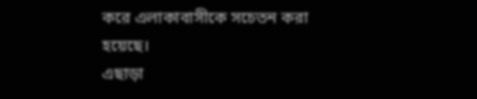করে এলাকাবাসীকে সচেতন করা হয়েছে।
এছাড়া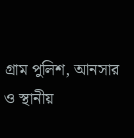গ্রাম পুলিশ, আনসার ও স্থানীয়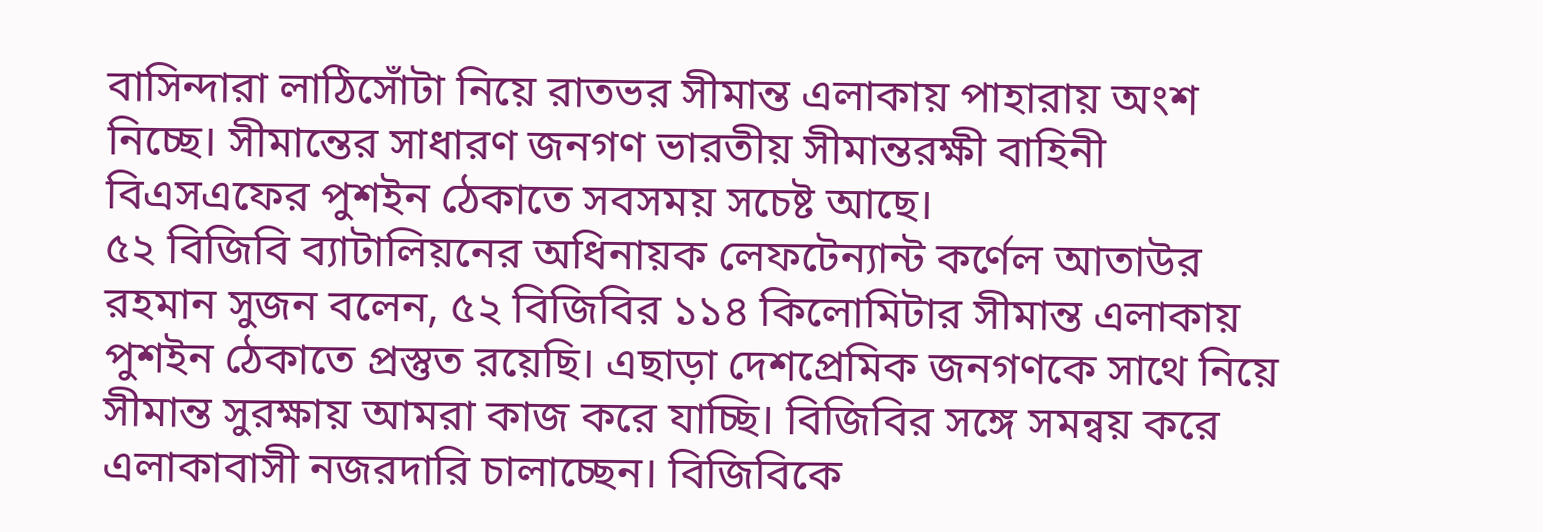বাসিন্দারা লাঠিসোঁটা নিয়ে রাতভর সীমান্ত এলাকায় পাহারায় অংশ নিচ্ছে। সীমান্তের সাধারণ জনগণ ভারতীয় সীমান্তরক্ষী বাহিনী বিএসএফের পুশইন ঠেকাতে সবসময় সচেষ্ট আছে।
৫২ বিজিবি ব্যাটালিয়নের অধিনায়ক লেফটেন্যান্ট কর্ণেল আতাউর রহমান সুজন বলেন, ৫২ বিজিবির ১১৪ কিলোমিটার সীমান্ত এলাকায় পুশইন ঠেকাতে প্রস্তুত রয়েছি। এছাড়া দেশপ্রেমিক জনগণকে সাথে নিয়ে সীমান্ত সুরক্ষায় আমরা কাজ করে যাচ্ছি। বিজিবির সঙ্গে সমন্বয় করে এলাকাবাসী নজরদারি চালাচ্ছেন। বিজিবিকে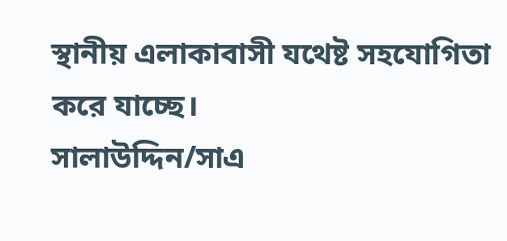স্থানীয় এলাকাবাসী যথেষ্ট সহযোগিতা করে যাচ্ছে।
সালাউদ্দিন/সাএ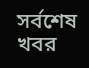সর্বশেষ খবর